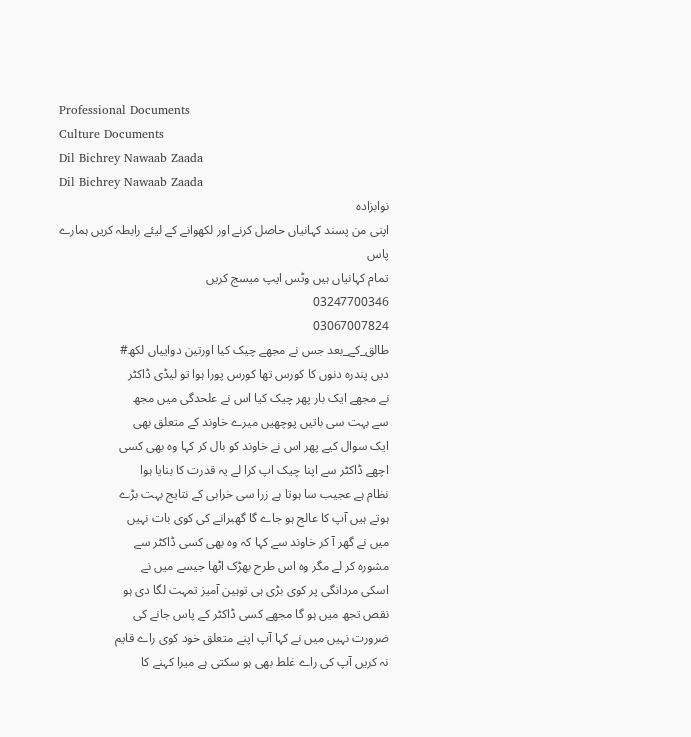Professional Documents
Culture Documents
Dil Bichrey Nawaab Zaada
Dil Bichrey Nawaab Zaada
نوابزادہ
اپنی من پسند کہانیاں حاصل کرنے اور لکھوانے کے لیئے رابطہ کریں ہمارے پاس
تمام کہانیاں ہیں وٹس ایپ میسج کریں
03247700346
03067007824
طالق_کے_بعد جس نے مجھے چیک کیا اورتین دواییاں لکھ#
دیں پندرہ دنوں کا کورس تھا کورس پورا ہوا تو لیڈی ڈاکٹر
نے مجھے ایک بار پھر چیک کیا اس نے علحدگی میں مجھ
سے بہت سی باتیں پوچھیں میرے خاوند کے متعلق بھی
ایک سوال کیے پھر اس نے خاوند کو بال کر کہا وہ بھی کسی
اچھے ڈاکٹر سے اپنا چیک اپ کرا لے یہ قدرت کا بنایا ہوا
نظام ہے عجیب سا ہوتا ہے زرا سی خرابی کے نتایج بہت بڑے
ہوتے ہیں آپ کا عالج ہو جاے گا گھبرانے کی کوی بات نہیں
میں نے گھر آ کر خاوند سے کہا کہ وہ بھی کسی ڈاکٹر سے
مشورہ کر لے مگر وہ اس طرح بھڑک اٹھا جیسے میں نے
اسکی مردانگی پر کوی بڑی ہی توہین آمیز تمہت لگا دی ہو
نقص تجھ میں ہو گا مجھے کسی ڈاکٹر کے پاس جانے کی
ضرورت نہیں میں نے کہا آپ اپنے متعلق خود کوی راے قایم
نہ کریں آپ کی راے غلط بھی ہو سکتی ہے میرا کہنے کا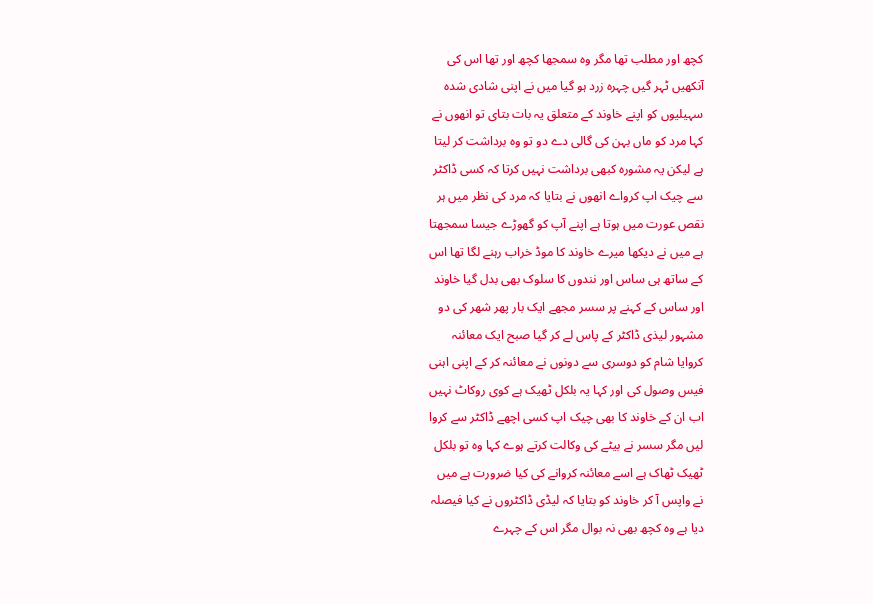کچھ اور مطلب تھا مگر وہ سمجھا کچھ اور تھا اس کی
آنکھیں ٹہر گیں چہرہ زرد ہو گیا میں نے اپنی شادی شدہ
سہیلیوں کو اپنے خاوند کے متعلق یہ بات بتای تو انھوں نے
کہا مرد کو ماں بہن کی گالی دے دو تو وہ برداشت کر لیتا
ہے لیکن یہ مشورہ کبھی برداشت نہیں کرتا کہ کسی ڈاکٹر
سے چیک اپ کرواے انھوں نے بتایا کہ مرد کی نظر میں ہر
نقص عورت میں ہوتا ہے اپنے آپ کو گھوڑے جیسا سمجھتا
ہے میں نے دیکھا میرے خاوند کا موڈ خراب رہنے لگا تھا اس
کے ساتھ ہی ساس اور نندوں کا سلوک بھی بدل گیا خاوند
اور ساس کے کہنے پر سسر مجھے ایک بار پھر شھر کی دو
مشہور لیذی ڈاکٹر کے پاس لے کر گیا صبح ایک معائنہ
کروایا شام کو دوسری سے دونوں نے معائنہ کر کے اپنی اہنی
فیس وصول کی اور کہا یہ بلکل ٹھیک ہے کوی روکاٹ نہیں
اب ان کے خاوند کا بھی چیک اپ کسی اچھے ڈاکٹر سے کروا
لیں مگر سسر نے بیٹے کی وکالت کرتے ہوے کہا وہ تو بلکل
ٹھیک ٹھاک ہے اسے معائنہ کروانے کی کیا ضرورت ہے میں
نے واپس آ کر خاوند کو بتایا کہ لیڈی ڈاکٹروں نے کیا فیصلہ
دیا ہے وہ کچھ بھی نہ بوال مگر اس کے چہرے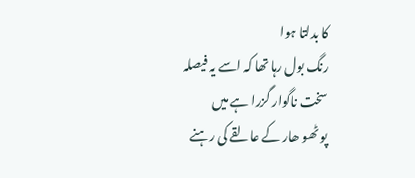کا بدلتا ہوا
رنگ بول رہا تھا کہ اسے یہ فیصلہ سخت ناگوار گزرا ہے میں
پو ٹھو ھار کے عالقے کی رہنے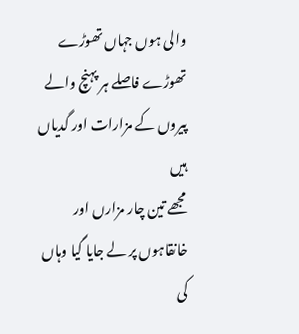والی ہوں جہاں تھوڑے
تھوڑے فاصلے ہر پہنچ والے پیروں کے مزارات اور گدیاں ہیں
مجھے تین چار مزارں اور خانقاہوں پر لے جایا گیا وہاں کی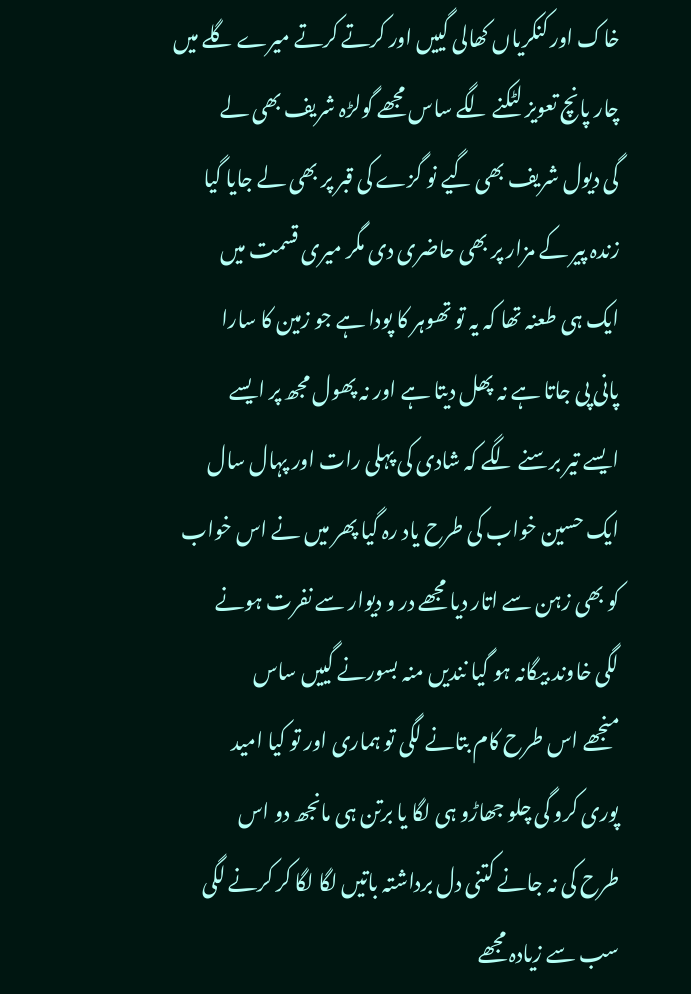خاک اور کنکریاں کھالی گییں اور کرتے کرتے میرے گلے میں
چار پانچ تعویز لٹکنے لگے ساس مجھے گولڑہ شریف بھی لے
گی دیول شریف بھی گیے نو گزے کی قبر پر بھی لے جایا گیا
زندہ پیر کے مزار پر بھی حاضری دی مگر میری قسمت میں
ایک ہی طعنہ تھا کہ یہ تو تھوہر کا پودا ہے جو زمین کا سارا
پانی پی جاتا ہے نہ پھل دیتا ہے اور نہ پھول مجھ پر ایسے
ایسے تیر برسنے لگے کہ شادی کی پہلی رات اور پہال سال
ایک حسین خواب کی طرح یاد رہ گیا پھر میں نے اس خواب
کو بھی زہن سے اتار دیا مجھے در و دیوار سے نفرت ہونے
لگی خاوند بیگانہ ہو گیا نندیں منہ بسورنے گییں ساس
منجھے اس طرح کام بتانے لگی تو ہماری اور تو کیا امید
پوری کرو گی چلو جھاڑو ہی لگا یا برتن ہی مانجھ دو اس
طرح کی نہ جانے کتنی دل برداشتہ باتیں لگا لگا کر کرنے لگی
سب سے زیادہ مجھے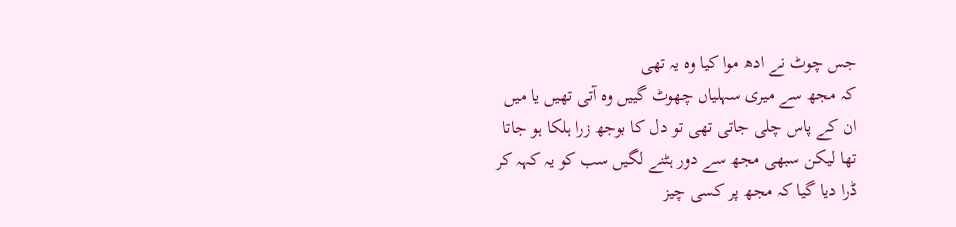جس چوٹ نے ادھ موا کیا وہ یہ تھی
کہ مجھ سے میری سہلیاں چھوٹ گییں وہ آتی تھیں یا میں
ان کے پاس چلی جاتی تھی تو دل کا بوجھ زرا ہلکا ہو جاتا
تھا لیکن سبھی مجھ سے دور ہٹنے لگیں سب کو یہ کہہ کر
ڈرا دیا گیا کہ مجھ پر کسی چیز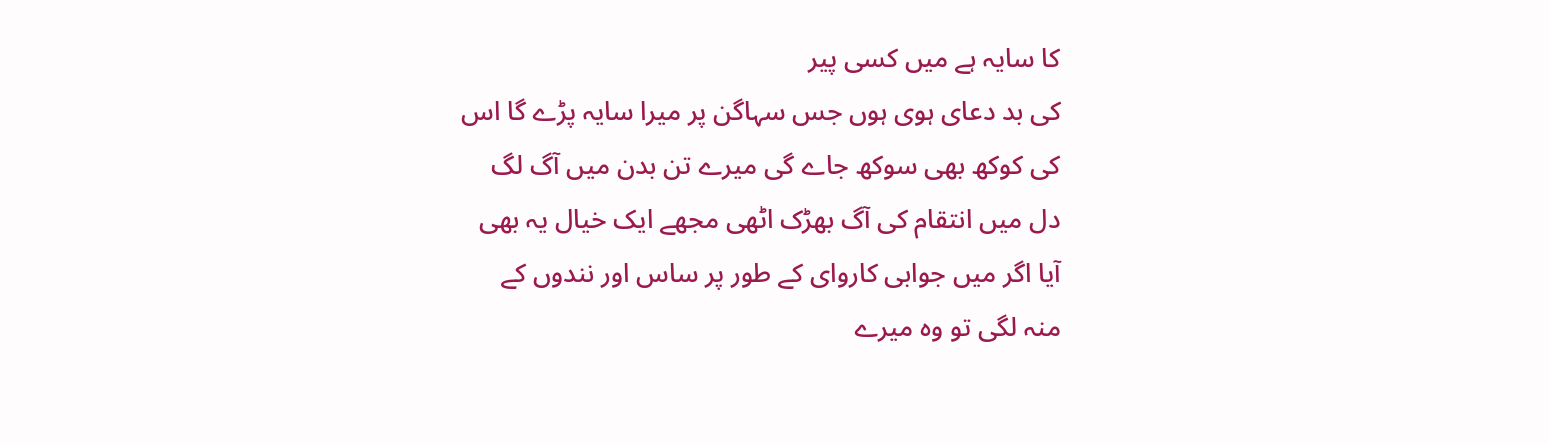کا سایہ ہے میں کسی پیر
کی بد دعای ہوی ہوں جس سہاگن پر میرا سایہ پڑے گا اس
کی کوکھ بھی سوکھ جاے گی میرے تن بدن میں آگ لگ
دل میں انتقام کی آگ بھڑک اٹھی مجھے ایک خیال یہ بھی
آیا اگر میں جوابی کاروای کے طور پر ساس اور نندوں کے
منہ لگی تو وہ میرے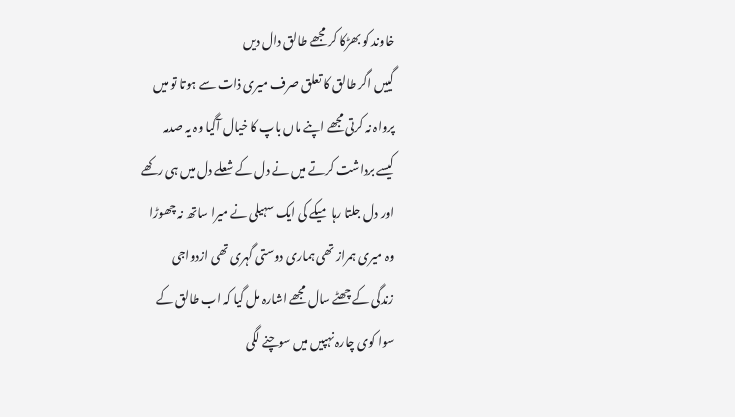خاوند کو بھڑکا کر مجھے طالق دال دیں
گییں اگر طالق کا تعلق صرف میری ذات سے ہوتا تو میں
پرواہ نہ کرتی مجھے اپنے ماں باپ کا خیال آگیا وہ یہ صدمہ
کیسے برداشت کرتے میں نے دل کے شعلے دل میں ہی رکھے
اور دل جلتا رہا میکے کی ایک سہیلی نے میرا ساتھ نہ چھوڑا
وہ میری ہمراز تھی ہماری دوستی گہری تھی ازدواجی
زندگی کے چھٹے سال مجھے اشارہ مل گیا کہ اب طالق کے
سوا کوی چارہ نہپیں میں سوچنے لگی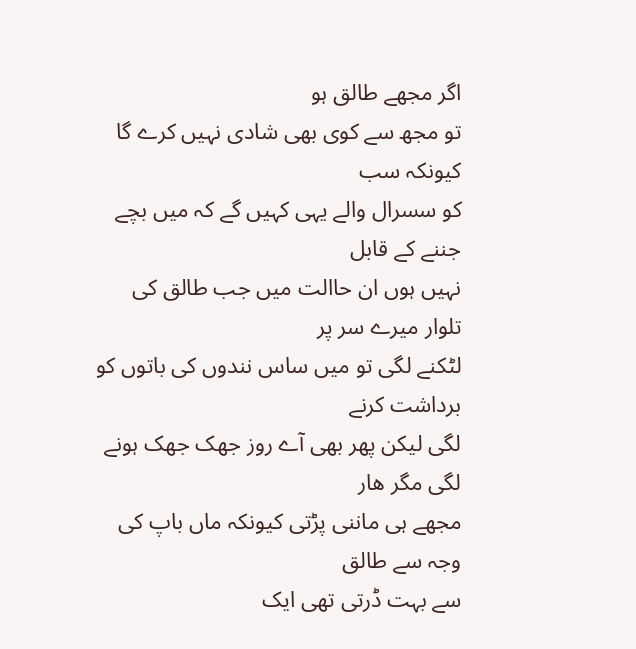اگر مجھے طالق ہو
تو مجھ سے کوی بھی شادی نہیں کرے گا کیونکہ سب
کو سسرال والے یہی کہیں گے کہ میں بچے جننے کے قابل
نہیں ہوں ان حاالت میں جب طالق کی تلوار میرے سر پر
لٹکنے لگی تو میں ساس نندوں کی باتوں کو برداشت کرنے
لگی لیکن پھر بھی آے روز جھک جھک ہونے لگی مگر ھار
مجھے ہی ماننی پڑتی کیونکہ ماں باپ کی وجہ سے طالق
سے بہت ڈرتی تھی ایک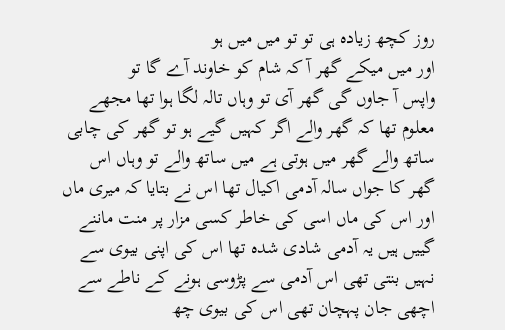روز کچھ زیادہ ہی تو تو میں میں ہو
اور میں میکے گھر آ کہ شام کو خاوند آے گا تو
واپس آ جاوں گی گھر آی تو وہاں تالہ لگا ہوا تھا مجھے
معلوم تھا کہ گھر والے اگر کہیں گیے ہو تو گھر کی چابی
ساتھ والے گھر میں ہوتی ہے میں ساتھ والے تو وہاں اس
گھر کا جواں سالہ آدمی اکیال تھا اس نے بتایا کہ میری ماں
اور اس کی ماں اسی کی خاطر کسی مزار پر منت ماننے
گییں ہیں یہ آدمی شادی شدہ تھا اس کی اپنی بیوی سے
نہیں بنتی تھی اس آدمی سے پڑوسی ہونے کے ناطے سے
اچھی جان پہچان تھی اس کی بیوی چھ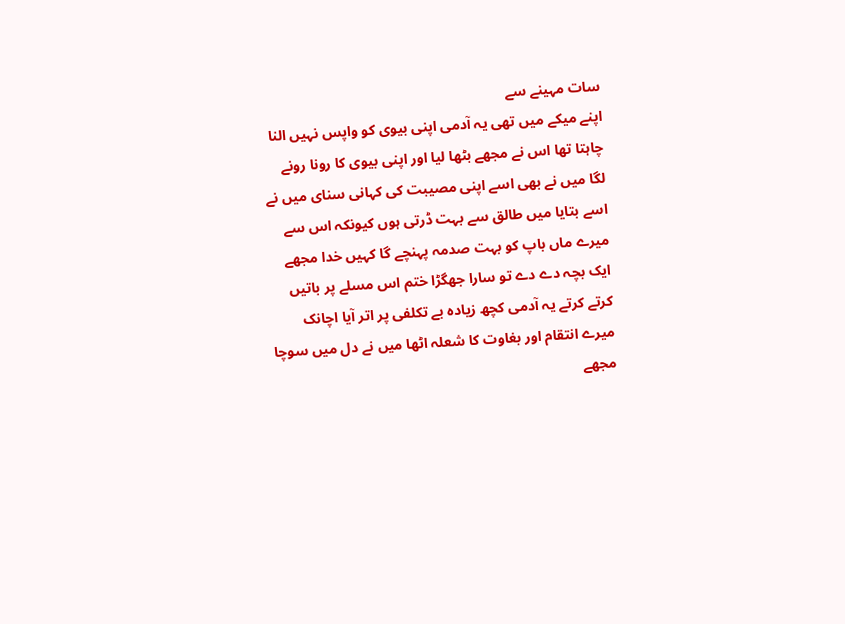سات مہینے سے
اپنے میکے میں تھی یہ آدمی اپنی بیوی کو واپس نہیں النا
چاہتا تھا اس نے مجھے بٹھا لیا اور اپنی بیوی کا رونا رونے
لگا میں نے بھی اسے اپنی مصیبت کی کہانی سنای میں نے
اسے بتایا میں طالق سے بہت ڈرتی ہوں کیونکہ اس سے
میرے ماں باپ کو بہت صدمہ پہنچے گا کہیں خدا مجھے
ایک بچہ دے دے تو سارا جھگڑا ختم اس مسلے پر باتیں
کرتے کرتے یہ آدمی کچھ زیادہ بے تکلفی پر اتر آیا اچانک
میرے انتقام اور بغاوت کا شعلہ اٹھا میں نے دل میں سوچا
مجھے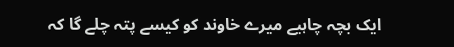ایک بچہ چاہیے میرے خاوند کو کیسے پتہ چلے گا کہ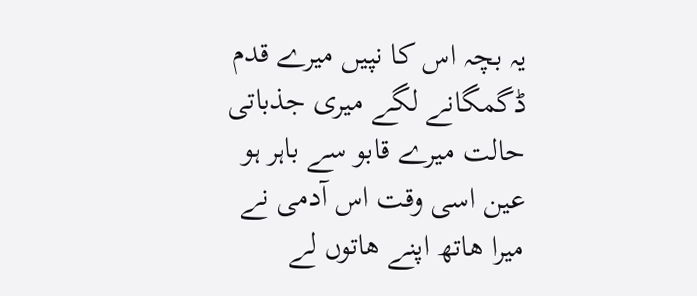یہ بچہ اس کا نپیں میرے قدم ڈگمگانے لگے میری جذباتی
حالت میرے قابو سے باہر ہو عین اسی وقت اس آدمی نے
میرا ھاتھ اپنے ھاتوں لے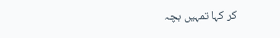کر کہا تمہیں بچہ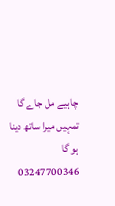چاہیے مل جاے گا
تمہیں میرا ساتھ دینا ہو گا
03247700346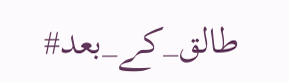طالق_کے_بعد#